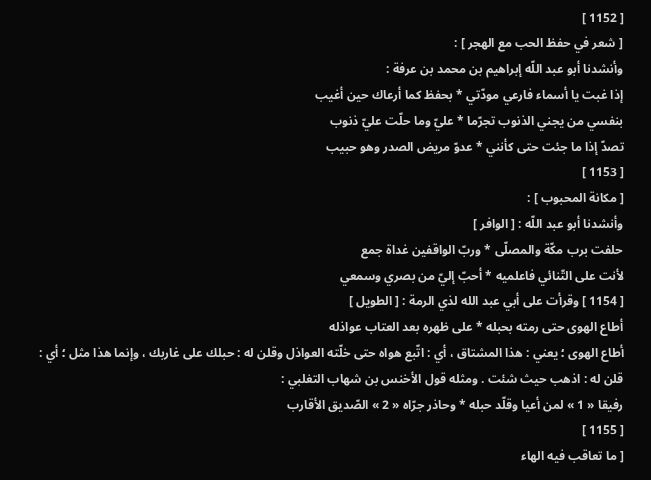[ 1152 ]
[ شعر في حفظ الحب مع الهجر ] :
وأنشدنا أبو عبد اللّه إبراهيم بن محمد بن عرفة :
إذا غبت يا أسماء فارعي مودّتي * بحفظ كما أرعاك حين أغيب
بنفسي من يجني الذنوب تجرّما * عليّ وما حلّت عليّ ذنوب
تصدّ إذا ما جئت حتى كأنني * عدوّ مريض الصدر وهو حبيب
[ 1153 ]
[ مكانة المحبوب ] :
وأنشدنا أبو عبد اللّه : [ الوافر ]
حلفت برب مكّة والمصلّى * وربّ الواقفين غداة جمع
لأنت على التّنائي فاعلميه * أحبّ إليّ من بصري وسمعي
[ 1154 ] وقرأت على أبي عبد الله لذي الرمة : [ الطويل ]
أطاع الهوى حتى رمته بحبله * على ظهره بعد العتاب عواذله
أطاع الهوى ؛ يعني : هذا المشتاق ، أي : اتّبع هواه حتى خلّته العواذل وقلن له : حبلك على غاربك ، وإنما هذا مثل ؛ أي : قلن له : اذهب حيث شئت . ومثله قول الأخنس بن شهاب التغلبي :
رفيقا « 1 » لمن أعيا وقلّد حبله * وحاذر جرّاه « 2 » الصّديق الأقارب
[ 1155 ]
[ ما تعاقب فيه الهاء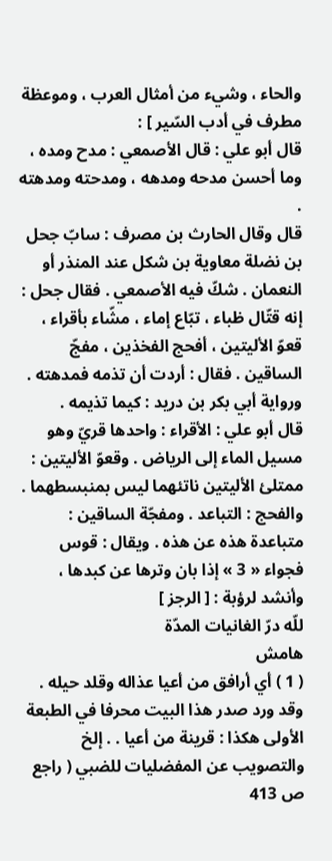والحاء ، وشيء من أمثال العرب ، وموعظة مطرف في أدب السّير ] :
قال أبو علي : قال الأصمعي : مدح ومده ، وما أحسن مدحه ومدهه ، ومدحته ومدهته .
قال وقال الحارث بن مصرف : سابّ جحل بن نضلة معاوية بن شكل عند المنذر أو النعمان . شكّ فيه الأصمعي . فقال جحل : إنه قتّال ظباء ، تبّاع إماء ، مشّاء بأقراء ، قعوّ الأليتين ، أفحج الفخذين ، مفجّ الساقين . فقال : أردت أن تذمه فمدهته . ورواية أبي بكر بن دريد : كيما تذيمه .
قال أبو علي : الأقراء : واحدها قريّ وهو مسيل الماء إلى الرياض . وقعوّ الأليتين :
ممتلئ الأليتين ناتئهما ليس بمنبسطهما . والفحج : التباعد . ومفجّة الساقين : متباعدة هذه عن هذه . ويقال : قوس فجواء « 3 » إذا بان وترها عن كبدها ، وأنشد لرؤبة : [ الرجز ]
للّه درّ الغانيات المدّة
هامش
( 1 ) أي أرافق من أعيا عذاله وقلد حيله . وقد ورد صدر هذا البيت محرفا في الطبعة الأولى هكذا : قرينة من أعيا . . إلخ والتصويب عن المفضليات للضبي ( راجع ص 413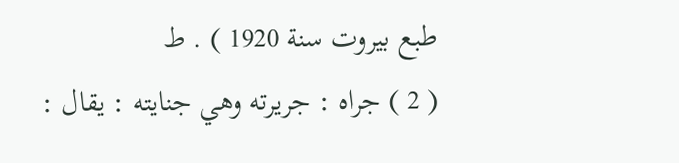طبع بيروت سنة 1920 ) . ط
( 2 ) جراه : جريرته وهي جنايته : يقال :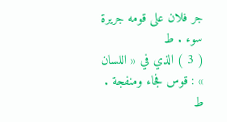جر فلان على قومه جريرة سوء . ط
( 3 ) الذي في « اللسان » : قوس فجاء ومنفجة . ط